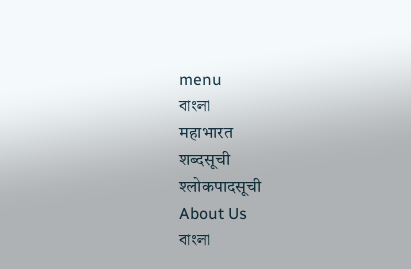menu
বাংলা
महाभारत
शब्दसूची
श्लोकपादसूची
About Us
বাংলা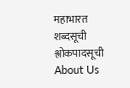महाभारत
शब्दसूची
श्लोकपादसूची
About Us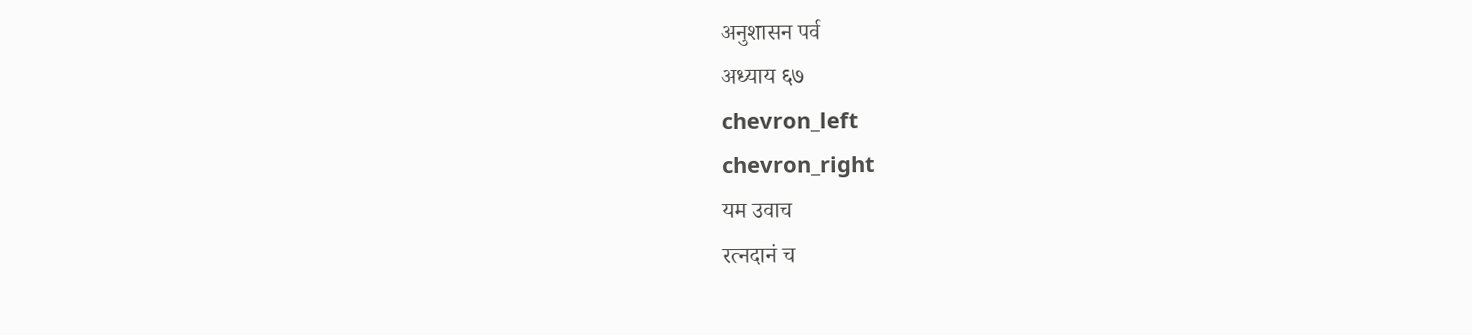अनुशासन पर्व
अध्याय ६७
chevron_left
chevron_right
यम उवाच
रत्नदानं च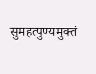सुमहत्पुण्यमुक्तं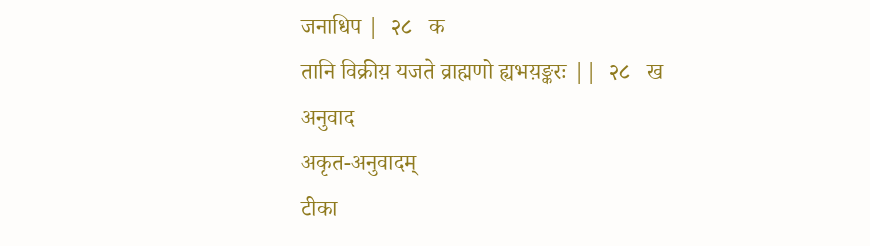जनाधिप |  २८   क
तानि विक्रीय़ यजते व्राह्मणो ह्यभय़ङ्करः ||  २८   ख
अनुवाद
अकृत-अनुवादम्
टीका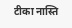टीका नास्ति